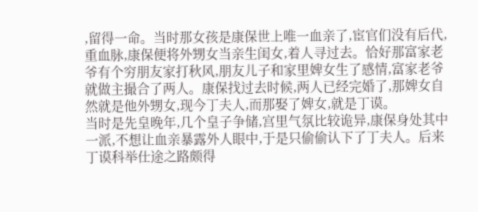,留得一命。当时那女孩是康保世上唯一血亲了,宦官们没有后代,重血脉,康保便将外甥女当亲生闺女,着人寻过去。恰好那富家老爷有个穷朋友家打秋风,朋友儿子和家里婢女生了感情,富家老爷就做主撮合了两人。康保找过去时候,两人已经完婚了,那婢女自然就是他外甥女,现今丁夫人,而那娶了婢女,就是丁谟。
当时是先皇晚年,几个皇子争储,宫里气氛比较诡异,康保身处其中一派,不想让血亲暴露外人眼中,于是只偷偷认下了丁夫人。后来丁谟科举仕途之路颇得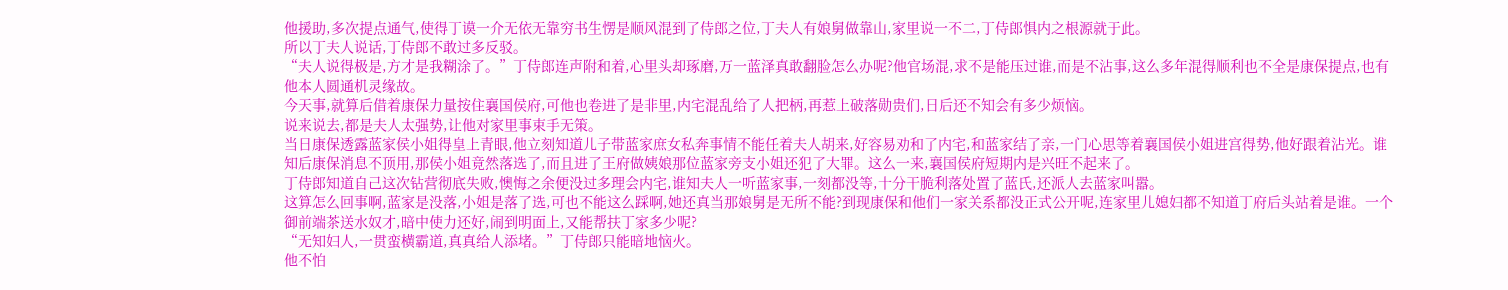他援助,多次提点通气,使得丁谟一介无依无靠穷书生愣是顺风混到了侍郎之位,丁夫人有娘舅做靠山,家里说一不二,丁侍郎惧内之根源就于此。
所以丁夫人说话,丁侍郎不敢过多反驳。
“夫人说得极是,方才是我糊涂了。”丁侍郎连声附和着,心里头却琢磨,万一蓝泽真敢翻脸怎么办呢?他官场混,求不是能压过谁,而是不沾事,这么多年混得顺利也不全是康保提点,也有他本人圆通机灵缘故。
今天事,就算后借着康保力量按住襄国侯府,可他也卷进了是非里,内宅混乱给了人把柄,再惹上破落勋贵们,日后还不知会有多少烦恼。
说来说去,都是夫人太强势,让他对家里事束手无策。
当日康保透露蓝家侯小姐得皇上青眼,他立刻知道儿子带蓝家庶女私奔事情不能任着夫人胡来,好容易劝和了内宅,和蓝家结了亲,一门心思等着襄国侯小姐进宫得势,他好跟着沾光。谁知后康保消息不顶用,那侯小姐竟然落选了,而且进了王府做姨娘那位蓝家旁支小姐还犯了大罪。这么一来,襄国侯府短期内是兴旺不起来了。
丁侍郎知道自己这次钻营彻底失败,懊悔之余便没过多理会内宅,谁知夫人一听蓝家事,一刻都没等,十分干脆利落处置了蓝氏,还派人去蓝家叫嚣。
这算怎么回事啊,蓝家是没落,小姐是落了选,可也不能这么踩啊,她还真当那娘舅是无所不能?到现康保和他们一家关系都没正式公开呢,连家里儿媳妇都不知道丁府后头站着是谁。一个御前端茶送水奴才,暗中使力还好,闹到明面上,又能帮扶丁家多少呢?
“无知妇人,一贯蛮横霸道,真真给人添堵。”丁侍郎只能暗地恼火。
他不怕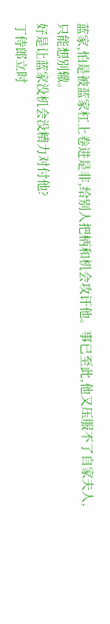蓝家,怕是被蓝家杠上卷进是非,给别人把柄和机会攻讦他。事已至此,他又压服不了自家夫人,只能想别辙。
好是让蓝家没机会没精力对付他?
丁侍郎立时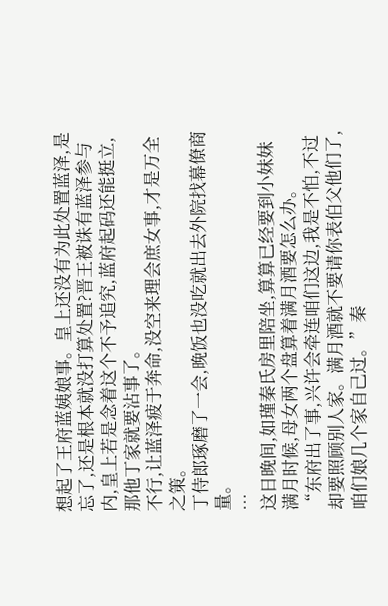想起了王府蓝姨娘事。皇上还没有为此处置蓝泽,是忘了,还是根本就没打算处置?晋王被诛有蓝泽参与内,皇上若是念着这个不予追究,蓝府起码还能挺立,那他丁家就要沾事了。
不行,让蓝泽疲于奔命,没空来理会庶女事,才是万全之策。
丁侍郎琢磨了一会,晚饭也没吃就出去外院找幕僚商量。
…
这日晚间,如瑾秦氏房里陪坐,算算已经要到小妹妹满月时候,母女两个盘算着满月酒要怎么办。
“东府出了事,兴许会牵连咱们这边,我是不怕,不过却要照顾别人家。满月酒就不要请你表伯父他们了,咱们娘几个家自己过。”秦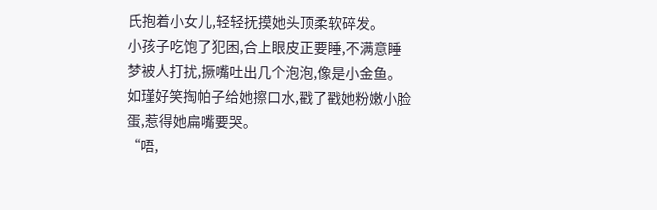氏抱着小女儿,轻轻抚摸她头顶柔软碎发。
小孩子吃饱了犯困,合上眼皮正要睡,不满意睡梦被人打扰,撅嘴吐出几个泡泡,像是小金鱼。如瑾好笑掏帕子给她擦口水,戳了戳她粉嫩小脸蛋,惹得她扁嘴要哭。
“唔,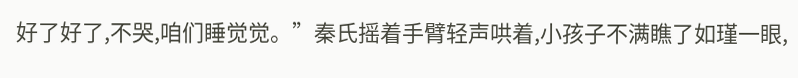好了好了,不哭,咱们睡觉觉。”秦氏摇着手臂轻声哄着,小孩子不满瞧了如瑾一眼,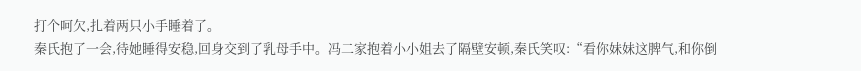打个呵欠,扎着两只小手睡着了。
秦氏抱了一会,待她睡得安稳,回身交到了乳母手中。冯二家抱着小小姐去了隔壁安顿,秦氏笑叹:“看你妹妹这脾气,和你倒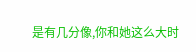是有几分像,你和她这么大时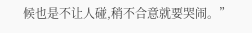候也是不让人碰,稍不合意就要哭闹。”